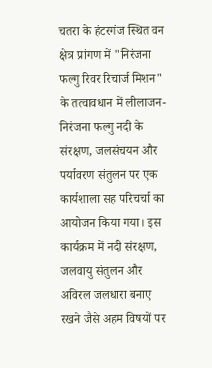चतरा के हंटरगंज स्थित वन क्षेत्र प्रांगण में "निरंजना फल्गु रिवर रिचार्ज मिशन" के तत्वावधान में लीलाजन-निरंजना फल्गु नदी के संरक्षण, जलसंचयन और पर्यावरण संतुलन पर एक कार्यशाला सह परिचर्चा का आयोजन किया गया। इस कार्यक्रम में नदी संरक्षण, जलवायु संतुलन और अविरल जलधारा बनाए रखने जैसे अहम विषयों पर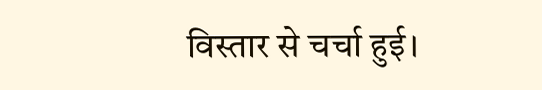विस्तार से चर्चा हुई।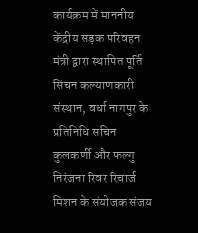कार्यक्रम में माननीय केंद्रीय सड़क परिवहन मंत्री द्वारा स्थापित पूर्ति सिंचन कल्याणकारी संस्थान, वर्धा नागपुर के प्रतिनिधि सचिन कुलकर्णी और फल्गु निरंजना रिवर रिचार्ज मिशन के संयोजक संजय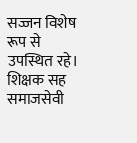सज्जन विशेष रूप से उपस्थित रहे। शिक्षक सह समाजसेवी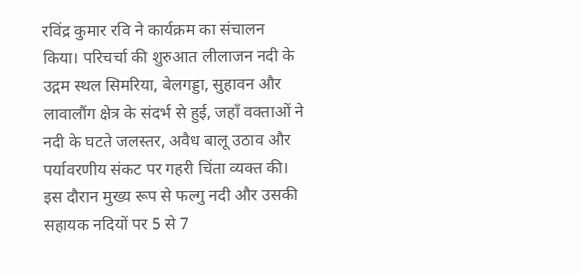रविंद्र कुमार रवि ने कार्यक्रम का संचालन किया। परिचर्चा की शुरुआत लीलाजन नदी के उद्गम स्थल सिमरिया, बेलगड्डा, सुहावन और लावालौंग क्षेत्र के संदर्भ से हुई, जहाँ वक्ताओं ने नदी के घटते जलस्तर, अवैध बालू उठाव और पर्यावरणीय संकट पर गहरी चिंता व्यक्त की। इस दौरान मुख्य रूप से फल्गु नदी और उसकी सहायक नदियों पर 5 से 7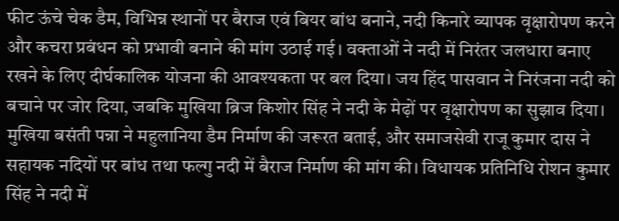फीट ऊंचे चेक डैम, विभिन्न स्थानों पर बैराज एवं बियर बांध बनाने, नदी किनारे व्यापक वृक्षारोपण करने और कचरा प्रबंधन को प्रभावी बनाने की मांग उठाई गई। वक्ताओं ने नदी में निरंतर जलधारा बनाए रखने के लिए दीर्घकालिक योजना की आवश्यकता पर बल दिया। जय हिंद पासवान ने निरंजना नदी को बचाने पर जोर दिया, जबकि मुखिया ब्रिज किशोर सिंह ने नदी के मेढ़ों पर वृक्षारोपण का सुझाव दिया। मुखिया बसंती पन्ना ने महुलानिया डैम निर्माण की जरूरत बताई, और समाजसेवी राजू कुमार दास ने सहायक नदियों पर बांध तथा फल्गु नदी में बैराज निर्माण की मांग की। विधायक प्रतिनिधि रोशन कुमार सिंह ने नदी में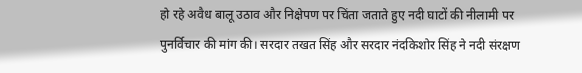हो रहे अवैध बालू उठाव और निक्षेपण पर चिंता जताते हुए नदी घाटों की नीलामी पर पुनर्विचार की मांग की। सरदार तखत सिंह और सरदार नंदकिशोर सिंह ने नदी संरक्षण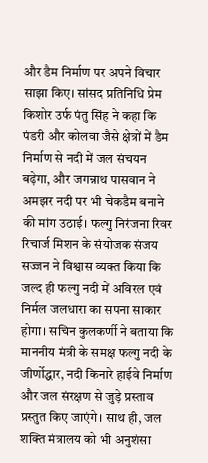और डैम निर्माण पर अपने विचार साझा किए। सांसद प्रतिनिधि प्रेम किशोर उर्फ पंतु सिंह ने कहा कि पंडरी और कोलवा जैसे क्षेत्रों में डैम निर्माण से नदी में जल संचयन बढ़ेगा, और जगन्नाथ पासवान ने अमझर नदी पर भी चेकडैम बनाने की मांग उठाई। फल्गु निरंजना रिवर रिचार्ज मिशन के संयोजक संजय सज्जन ने विश्वास व्यक्त किया कि जल्द ही फल्गु नदी में अविरल एवं निर्मल जलधारा का सपना साकार होगा। सचिन कुलकर्णी ने बताया कि माननीय मंत्री के समक्ष फल्गु नदी के जीर्णोद्धार, नदी किनारे हाईवे निर्माण और जल संरक्षण से जुड़े प्रस्ताव प्रस्तुत किए जाएंगे। साथ ही, जल शक्ति मंत्रालय को भी अनुशंसा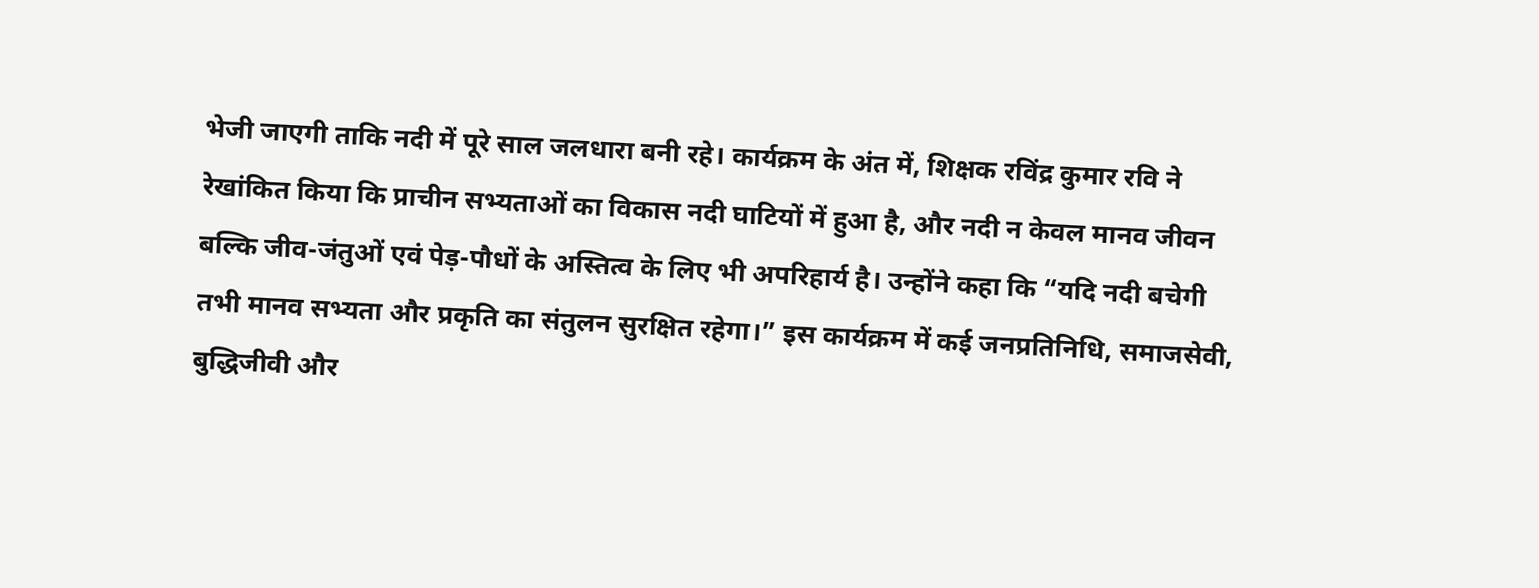भेजी जाएगी ताकि नदी में पूरे साल जलधारा बनी रहे। कार्यक्रम के अंत में, शिक्षक रविंद्र कुमार रवि ने रेखांकित किया कि प्राचीन सभ्यताओं का विकास नदी घाटियों में हुआ है, और नदी न केवल मानव जीवन बल्कि जीव-जंतुओं एवं पेड़-पौधों के अस्तित्व के लिए भी अपरिहार्य है। उन्होंने कहा कि “यदि नदी बचेगी तभी मानव सभ्यता और प्रकृति का संतुलन सुरक्षित रहेगा।” इस कार्यक्रम में कई जनप्रतिनिधि, समाजसेवी, बुद्धिजीवी और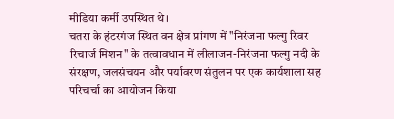मीडिया कर्मी उपस्थित थे।
चतरा के हंटरगंज स्थित वन क्षेत्र प्रांगण में "निरंजना फल्गु रिवर रिचार्ज मिशन" के तत्वावधान में लीलाजन-निरंजना फल्गु नदी के संरक्षण, जलसंचयन और पर्यावरण संतुलन पर एक कार्यशाला सह परिचर्चा का आयोजन किया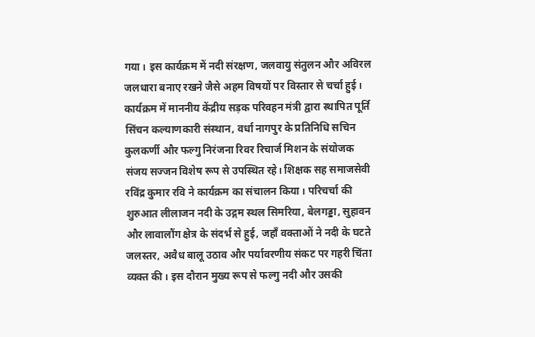गया। इस कार्यक्रम में नदी संरक्षण, जलवायु संतुलन और अविरल जलधारा बनाए रखने जैसे अहम विषयों पर विस्तार से चर्चा हुई। कार्यक्रम में माननीय केंद्रीय सड़क परिवहन मंत्री द्वारा स्थापित पूर्ति सिंचन कल्याणकारी संस्थान, वर्धा नागपुर के प्रतिनिधि सचिन कुलकर्णी और फल्गु निरंजना रिवर रिचार्ज मिशन के संयोजक संजय सज्जन विशेष रूप से उपस्थित रहे। शिक्षक सह समाजसेवी रविंद्र कुमार रवि ने कार्यक्रम का संचालन किया। परिचर्चा की शुरुआत लीलाजन नदी के उद्गम स्थल सिमरिया, बेलगड्डा, सुहावन और लावालौंग क्षेत्र के संदर्भ से हुई, जहाँ वक्ताओं ने नदी के घटते जलस्तर, अवैध बालू उठाव और पर्यावरणीय संकट पर गहरी चिंता व्यक्त की। इस दौरान मुख्य रूप से फल्गु नदी और उसकी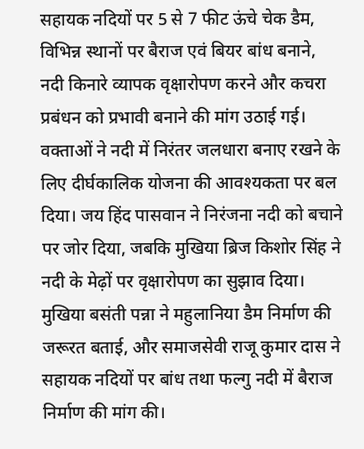सहायक नदियों पर 5 से 7 फीट ऊंचे चेक डैम, विभिन्न स्थानों पर बैराज एवं बियर बांध बनाने, नदी किनारे व्यापक वृक्षारोपण करने और कचरा प्रबंधन को प्रभावी बनाने की मांग उठाई गई। वक्ताओं ने नदी में निरंतर जलधारा बनाए रखने के लिए दीर्घकालिक योजना की आवश्यकता पर बल दिया। जय हिंद पासवान ने निरंजना नदी को बचाने पर जोर दिया, जबकि मुखिया ब्रिज किशोर सिंह ने नदी के मेढ़ों पर वृक्षारोपण का सुझाव दिया। मुखिया बसंती पन्ना ने महुलानिया डैम निर्माण की जरूरत बताई, और समाजसेवी राजू कुमार दास ने सहायक नदियों पर बांध तथा फल्गु नदी में बैराज निर्माण की मांग की।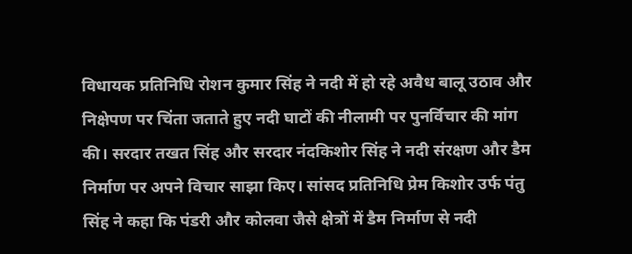विधायक प्रतिनिधि रोशन कुमार सिंह ने नदी में हो रहे अवैध बालू उठाव और निक्षेपण पर चिंता जताते हुए नदी घाटों की नीलामी पर पुनर्विचार की मांग की। सरदार तखत सिंह और सरदार नंदकिशोर सिंह ने नदी संरक्षण और डैम निर्माण पर अपने विचार साझा किए। सांसद प्रतिनिधि प्रेम किशोर उर्फ पंतु सिंह ने कहा कि पंडरी और कोलवा जैसे क्षेत्रों में डैम निर्माण से नदी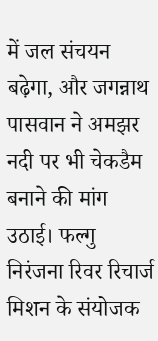में जल संचयन बढ़ेगा, और जगन्नाथ पासवान ने अमझर नदी पर भी चेकडैम बनाने की मांग उठाई। फल्गु निरंजना रिवर रिचार्ज मिशन के संयोजक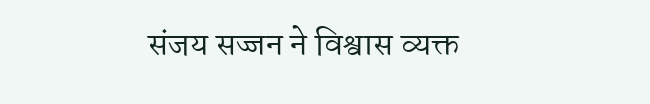संजय सज्जन ने विश्वास व्यक्त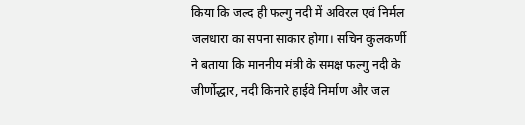किया कि जल्द ही फल्गु नदी में अविरल एवं निर्मल जलधारा का सपना साकार होगा। सचिन कुलकर्णी ने बताया कि माननीय मंत्री के समक्ष फल्गु नदी के जीर्णोद्धार, नदी किनारे हाईवे निर्माण और जल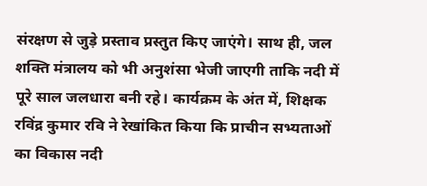संरक्षण से जुड़े प्रस्ताव प्रस्तुत किए जाएंगे। साथ ही, जल शक्ति मंत्रालय को भी अनुशंसा भेजी जाएगी ताकि नदी में पूरे साल जलधारा बनी रहे। कार्यक्रम के अंत में, शिक्षक रविंद्र कुमार रवि ने रेखांकित किया कि प्राचीन सभ्यताओं का विकास नदी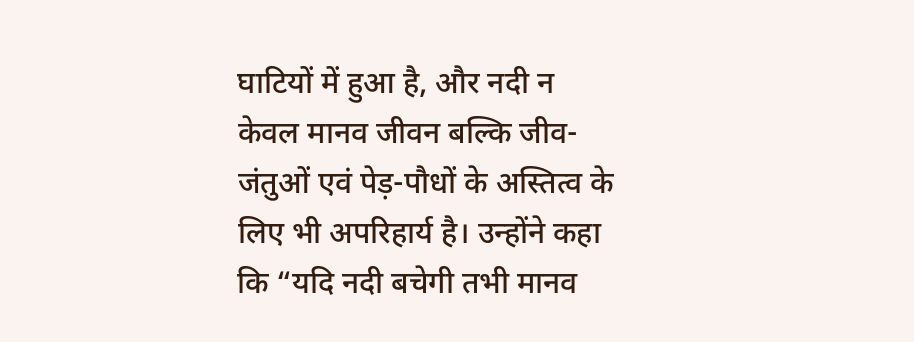घाटियों में हुआ है, और नदी न केवल मानव जीवन बल्कि जीव-जंतुओं एवं पेड़-पौधों के अस्तित्व के लिए भी अपरिहार्य है। उन्होंने कहा कि “यदि नदी बचेगी तभी मानव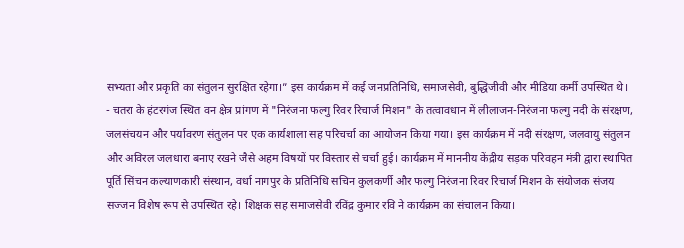सभ्यता और प्रकृति का संतुलन सुरक्षित रहेगा।” इस कार्यक्रम में कई जनप्रतिनिधि, समाजसेवी, बुद्धिजीवी और मीडिया कर्मी उपस्थित थे।
- चतरा के हंटरगंज स्थित वन क्षेत्र प्रांगण में "निरंजना फल्गु रिवर रिचार्ज मिशन" के तत्वावधान में लीलाजन-निरंजना फल्गु नदी के संरक्षण, जलसंचयन और पर्यावरण संतुलन पर एक कार्यशाला सह परिचर्चा का आयोजन किया गया। इस कार्यक्रम में नदी संरक्षण, जलवायु संतुलन और अविरल जलधारा बनाए रखने जैसे अहम विषयों पर विस्तार से चर्चा हुई। कार्यक्रम में माननीय केंद्रीय सड़क परिवहन मंत्री द्वारा स्थापित पूर्ति सिंचन कल्याणकारी संस्थान, वर्धा नागपुर के प्रतिनिधि सचिन कुलकर्णी और फल्गु निरंजना रिवर रिचार्ज मिशन के संयोजक संजय सज्जन विशेष रूप से उपस्थित रहे। शिक्षक सह समाजसेवी रविंद्र कुमार रवि ने कार्यक्रम का संचालन किया।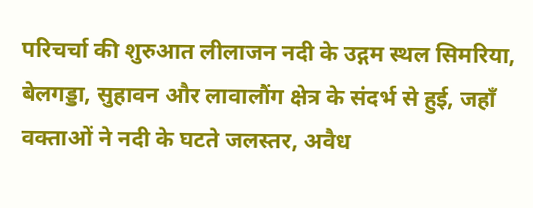परिचर्चा की शुरुआत लीलाजन नदी के उद्गम स्थल सिमरिया, बेलगड्डा, सुहावन और लावालौंग क्षेत्र के संदर्भ से हुई, जहाँ वक्ताओं ने नदी के घटते जलस्तर, अवैध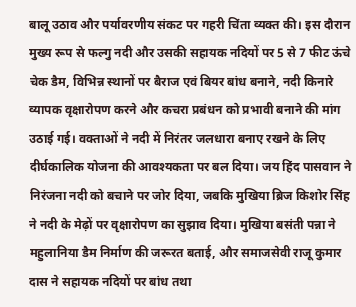बालू उठाव और पर्यावरणीय संकट पर गहरी चिंता व्यक्त की। इस दौरान मुख्य रूप से फल्गु नदी और उसकी सहायक नदियों पर 5 से 7 फीट ऊंचे चेक डैम, विभिन्न स्थानों पर बैराज एवं बियर बांध बनाने, नदी किनारे व्यापक वृक्षारोपण करने और कचरा प्रबंधन को प्रभावी बनाने की मांग उठाई गई। वक्ताओं ने नदी में निरंतर जलधारा बनाए रखने के लिए दीर्घकालिक योजना की आवश्यकता पर बल दिया। जय हिंद पासवान ने निरंजना नदी को बचाने पर जोर दिया, जबकि मुखिया ब्रिज किशोर सिंह ने नदी के मेढ़ों पर वृक्षारोपण का सुझाव दिया। मुखिया बसंती पन्ना ने महुलानिया डैम निर्माण की जरूरत बताई, और समाजसेवी राजू कुमार दास ने सहायक नदियों पर बांध तथा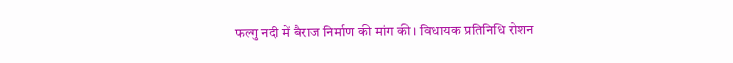फल्गु नदी में बैराज निर्माण की मांग की। विधायक प्रतिनिधि रोशन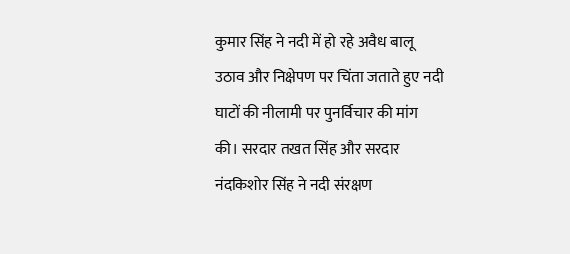कुमार सिंह ने नदी में हो रहे अवैध बालू उठाव और निक्षेपण पर चिंता जताते हुए नदी घाटों की नीलामी पर पुनर्विचार की मांग की। सरदार तखत सिंह और सरदार नंदकिशोर सिंह ने नदी संरक्षण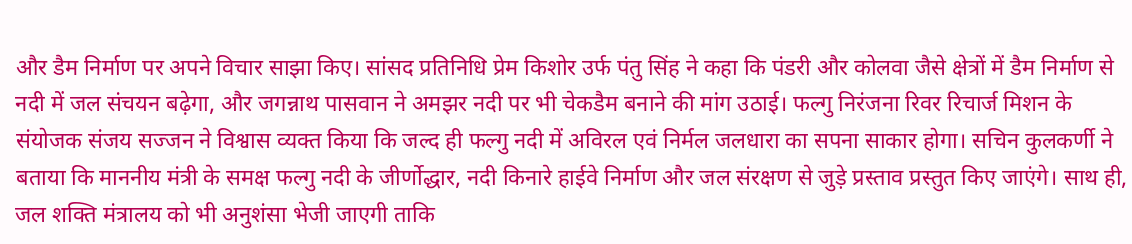और डैम निर्माण पर अपने विचार साझा किए। सांसद प्रतिनिधि प्रेम किशोर उर्फ पंतु सिंह ने कहा कि पंडरी और कोलवा जैसे क्षेत्रों में डैम निर्माण से नदी में जल संचयन बढ़ेगा, और जगन्नाथ पासवान ने अमझर नदी पर भी चेकडैम बनाने की मांग उठाई। फल्गु निरंजना रिवर रिचार्ज मिशन के संयोजक संजय सज्जन ने विश्वास व्यक्त किया कि जल्द ही फल्गु नदी में अविरल एवं निर्मल जलधारा का सपना साकार होगा। सचिन कुलकर्णी ने बताया कि माननीय मंत्री के समक्ष फल्गु नदी के जीर्णोद्धार, नदी किनारे हाईवे निर्माण और जल संरक्षण से जुड़े प्रस्ताव प्रस्तुत किए जाएंगे। साथ ही, जल शक्ति मंत्रालय को भी अनुशंसा भेजी जाएगी ताकि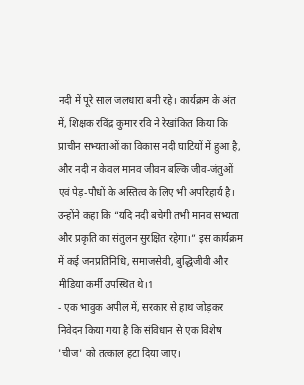नदी में पूरे साल जलधारा बनी रहे। कार्यक्रम के अंत में, शिक्षक रविंद्र कुमार रवि ने रेखांकित किया कि प्राचीन सभ्यताओं का विकास नदी घाटियों में हुआ है, और नदी न केवल मानव जीवन बल्कि जीव-जंतुओं एवं पेड़-पौधों के अस्तित्व के लिए भी अपरिहार्य है। उन्होंने कहा कि “यदि नदी बचेगी तभी मानव सभ्यता और प्रकृति का संतुलन सुरक्षित रहेगा।” इस कार्यक्रम में कई जनप्रतिनिधि, समाजसेवी, बुद्धिजीवी और मीडिया कर्मी उपस्थित थे।1
- एक भावुक अपील में, सरकार से हाथ जोड़कर निवेदन किया गया है कि संविधान से एक विशेष 'चीज' को तत्काल हटा दिया जाए।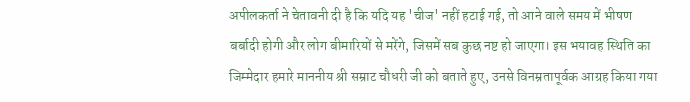अपीलकर्ता ने चेतावनी दी है कि यदि यह 'चीज' नहीं हटाई गई, तो आने वाले समय में भीषण बर्बादी होगी और लोग बीमारियों से मरेंगे, जिसमें सब कुछ नष्ट हो जाएगा। इस भयावह स्थिति का जिम्मेदार हमारे माननीय श्री सम्राट चौधरी जी को बताते हुए, उनसे विनम्रतापूर्वक आग्रह किया गया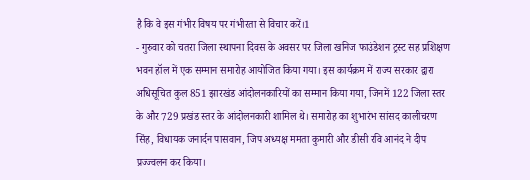है कि वे इस गंभीर विषय पर गंभीरता से विचार करें।1
- गुरुवार को चतरा जिला स्थापना दिवस के अवसर पर जिला खनिज फाउंडेशन ट्रस्ट सह प्रशिक्षण भवन हॉल में एक सम्मान समारोह आयोजित किया गया। इस कार्यक्रम में राज्य सरकार द्वारा अधिसूचित कुल 851 झारखंड आंदोलनकारियों का सम्मान किया गया, जिनमें 122 जिला स्तर के और 729 प्रखंड स्तर के आंदोलनकारी शामिल थे। समारोह का शुभारंभ सांसद कालीचरण सिंह, विधायक जनार्दन पासवान, जिप अध्यक्ष ममता कुमारी और डीसी रवि आनंद ने दीप प्रज्ज्वलन कर किया।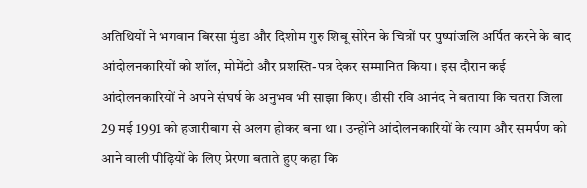अतिथियों ने भगवान बिरसा मुंडा और दिशोम गुरु शिबू सोरेन के चित्रों पर पुष्पांजलि अर्पित करने के बाद आंदोलनकारियों को शॉल, मोमेंटो और प्रशस्ति-पत्र देकर सम्मानित किया। इस दौरान कई आंदोलनकारियों ने अपने संघर्ष के अनुभव भी साझा किए। डीसी रवि आनंद ने बताया कि चतरा जिला 29 मई 1991 को हजारीबाग से अलग होकर बना था। उन्होंने आंदोलनकारियों के त्याग और समर्पण को आने वाली पीढ़ियों के लिए प्रेरणा बताते हुए कहा कि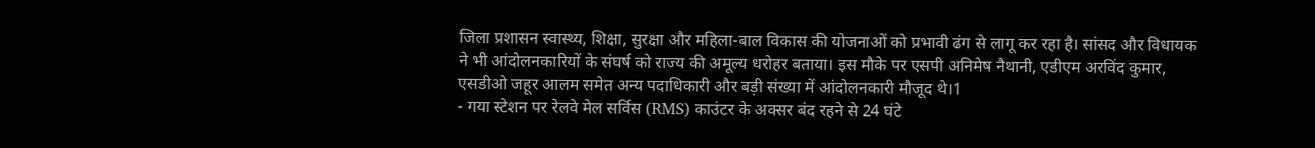जिला प्रशासन स्वास्थ्य, शिक्षा, सुरक्षा और महिला-बाल विकास की योजनाओं को प्रभावी ढंग से लागू कर रहा है। सांसद और विधायक ने भी आंदोलनकारियों के संघर्ष को राज्य की अमूल्य धरोहर बताया। इस मौके पर एसपी अनिमेष नैथानी, एडीएम अरविंद कुमार, एसडीओ जहूर आलम समेत अन्य पदाधिकारी और बड़ी संख्या में आंदोलनकारी मौजूद थे।1
- गया स्टेशन पर रेलवे मेल सर्विस (RMS) काउंटर के अक्सर बंद रहने से 24 घंटे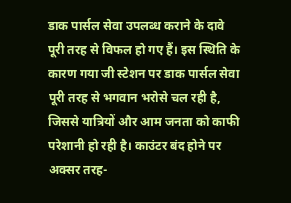डाक पार्सल सेवा उपलब्ध कराने के दावे पूरी तरह से विफल हो गए हैं। इस स्थिति के कारण गया जी स्टेशन पर डाक पार्सल सेवा पूरी तरह से भगवान भरोसे चल रही है, जिससे यात्रियों और आम जनता को काफी परेशानी हो रही है। काउंटर बंद होने पर अक्सर तरह-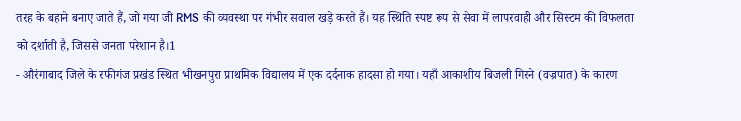तरह के बहाने बनाए जाते हैं, जो गया जी RMS की व्यवस्था पर गंभीर सवाल खड़े करते हैं। यह स्थिति स्पष्ट रूप से सेवा में लापरवाही और सिस्टम की विफलता को दर्शाती है, जिससे जनता परेशान है।1
- औरंगाबाद जिले के रफीगंज प्रखंड स्थित भीखनपुरा प्राथमिक विद्यालय में एक दर्दनाक हादसा हो गया। यहाँ आकाशीय बिजली गिरने (वज्रपात) के कारण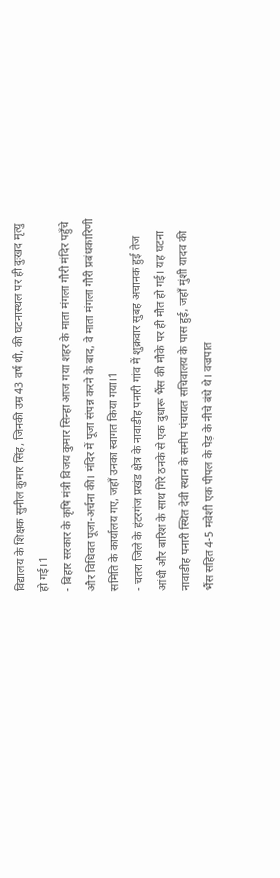विद्यालय के शिक्षक सुनील कुमार सिंह, जिनकी उम्र 43 वर्ष थी, की घटनास्थल पर ही दुःखद मृत्यु हो गई।1
- बिहार सरकार के कृषि मंत्री विजय कुमार सिन्हा आज गया शहर के माता मंगला गौरी मंदिर पहुँचे और विधिवत पूजा-अर्चना की। मंदिर में पूजा संपन्न करने के बाद, वे माता मंगला गौरी प्रबंधकारिणी समिति के कार्यालय गए, जहाँ उनका स्वागत किया गया।1
- चतरा जिले के हंटरगंज प्रखंड क्षेत्र के नावाडीह पनारी गांव में शुक्रवार सुबह अचानक हुई तेज आंधी और बारिश के साथ गिरे ठनके से एक दुधारू भैंस की मौके पर ही मौत हो गई। यह घटना नावाडीह पनारी स्थित देवी स्थान के समीप पंचायत सचिवालय के पास हुई, जहाँ मुंशी यादव की भैंस सहित 4-5 मवेशी एक पीपल के पेड़ के नीचे बंधे थे। वज्रपात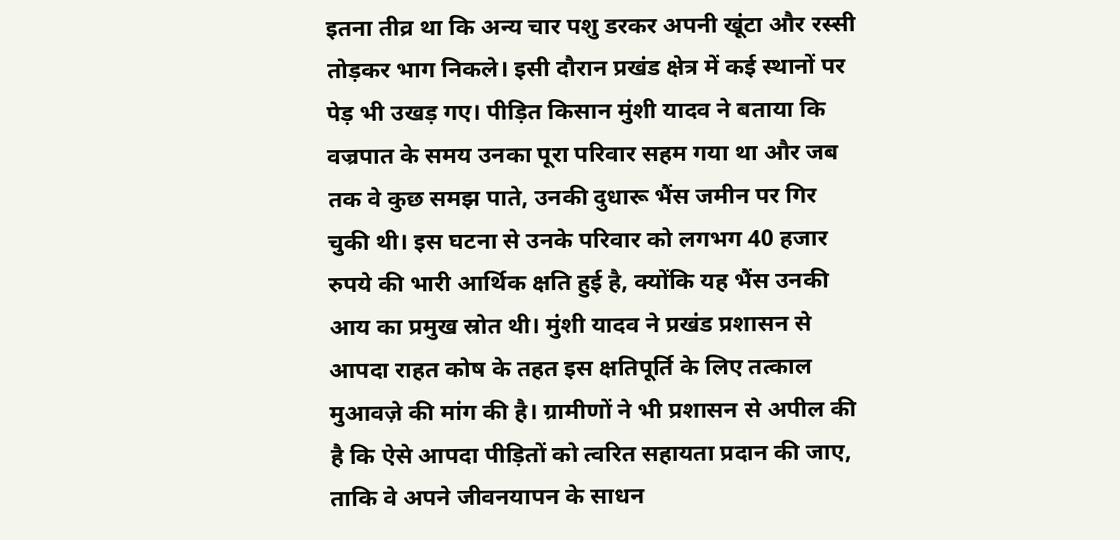इतना तीव्र था कि अन्य चार पशु डरकर अपनी खूंटा और रस्सी तोड़कर भाग निकले। इसी दौरान प्रखंड क्षेत्र में कई स्थानों पर पेड़ भी उखड़ गए। पीड़ित किसान मुंशी यादव ने बताया कि वज्रपात के समय उनका पूरा परिवार सहम गया था और जब तक वे कुछ समझ पाते, उनकी दुधारू भैंस जमीन पर गिर चुकी थी। इस घटना से उनके परिवार को लगभग 40 हजार रुपये की भारी आर्थिक क्षति हुई है, क्योंकि यह भैंस उनकी आय का प्रमुख स्रोत थी। मुंशी यादव ने प्रखंड प्रशासन से आपदा राहत कोष के तहत इस क्षतिपूर्ति के लिए तत्काल मुआवज़े की मांग की है। ग्रामीणों ने भी प्रशासन से अपील की है कि ऐसे आपदा पीड़ितों को त्वरित सहायता प्रदान की जाए, ताकि वे अपने जीवनयापन के साधन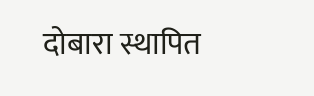दोबारा स्थापित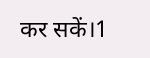कर सकें।1